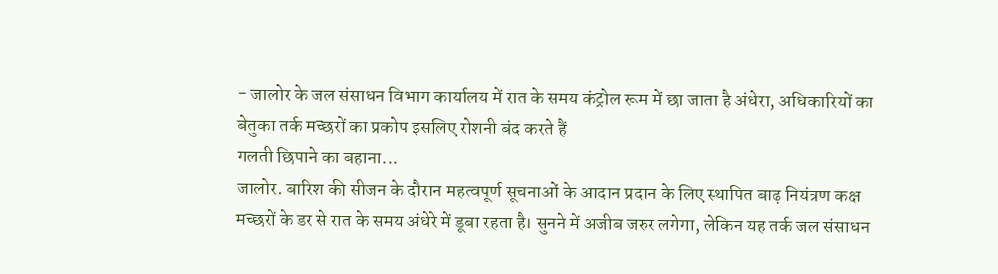- जालोर के जल संसाधन विभाग कार्यालय में रात के समय कंट्रोल रूम में छा जाता है अंधेरा, अधिकारियों का बेतुका तर्क मच्छरों का प्रकोप इसलिए रोशनी बंद करते हैं
गलती छिपाने का बहाना...
जालोर. बारिश की सीजन के दौरान महत्वपूर्ण सूचनाओं के आदान प्रदान के लिए स्थापित बाढ़ नियंत्रण कक्ष मच्छरों के डर से रात के समय अंधेरे में डूबा रहता है। सुनने में अजीब जरुर लगेगा, लेकिन यह तर्क जल संसाधन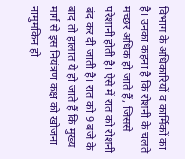विभाग के अधिकारियों व कार्मिकों का है। उनका कहना है कि रोशनी के चलते मच्छर अधिक हो जाते हैं, जिससे परेशानी होती है। ऐसे में रात को रोशनी बंद कर दी जाती है। रात को 9 बजे के बाद तो हालात ये हो जाते हैं कि मुख्य मार्ग से इस नियंत्रण कक्ष को खोजना नामुमकिन हो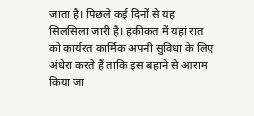जाता है। पिछले कई दिनों से यह सिलसिला जारी है। हकीकत में यहां रात को कार्यरत कार्मिक अपनी सुविधा के लिए अंधेरा करते हैं ताकि इस बहाने से आराम किया जा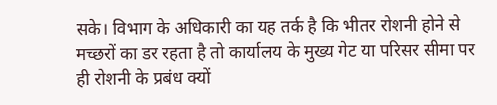सके। विभाग के अधिकारी का यह तर्क है कि भीतर रोशनी होने से मच्छरों का डर रहता है तो कार्यालय के मुख्य गेट या परिसर सीमा पर ही रोशनी के प्रबंध क्यों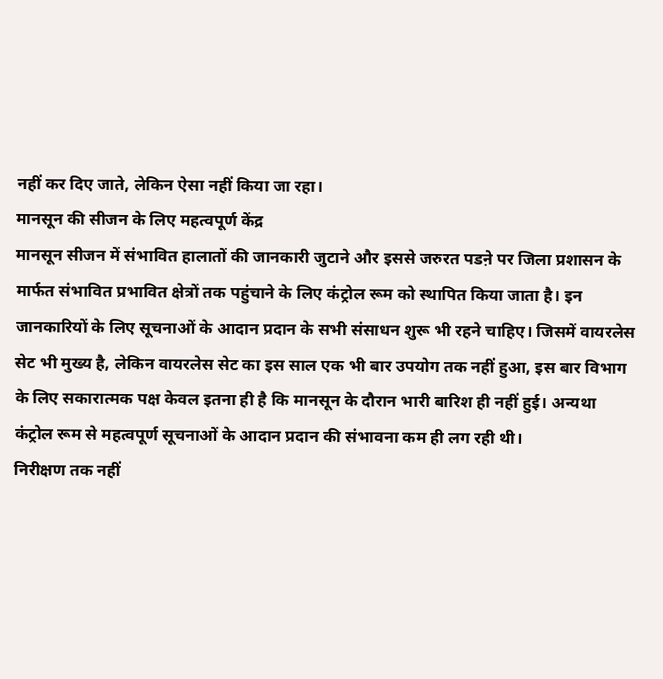नहीं कर दिए जाते, लेकिन ऐसा नहीं किया जा रहा।
मानसून की सीजन के लिए महत्वपूर्ण केंद्र
मानसून सीजन में संभावित हालातों की जानकारी जुटाने और इससे जरुरत पडऩे पर जिला प्रशासन के मार्फत संभावित प्रभावित क्षेत्रों तक पहुंचाने के लिए कंट्रोल रूम को स्थापित किया जाता है। इन जानकारियों के लिए सूचनाओं के आदान प्रदान के सभी संसाधन शुरू भी रहने चाहिए। जिसमें वायरलेस सेट भी मुख्य है, लेकिन वायरलेस सेट का इस साल एक भी बार उपयोग तक नहीं हुआ, इस बार विभाग के लिए सकारात्मक पक्ष केवल इतना ही है कि मानसून के दौरान भारी बारिश ही नहीं हुई। अन्यथा कंट्रोल रूम से महत्वपूर्ण सूचनाओं के आदान प्रदान की संभावना कम ही लग रही थी।
निरीक्षण तक नहीं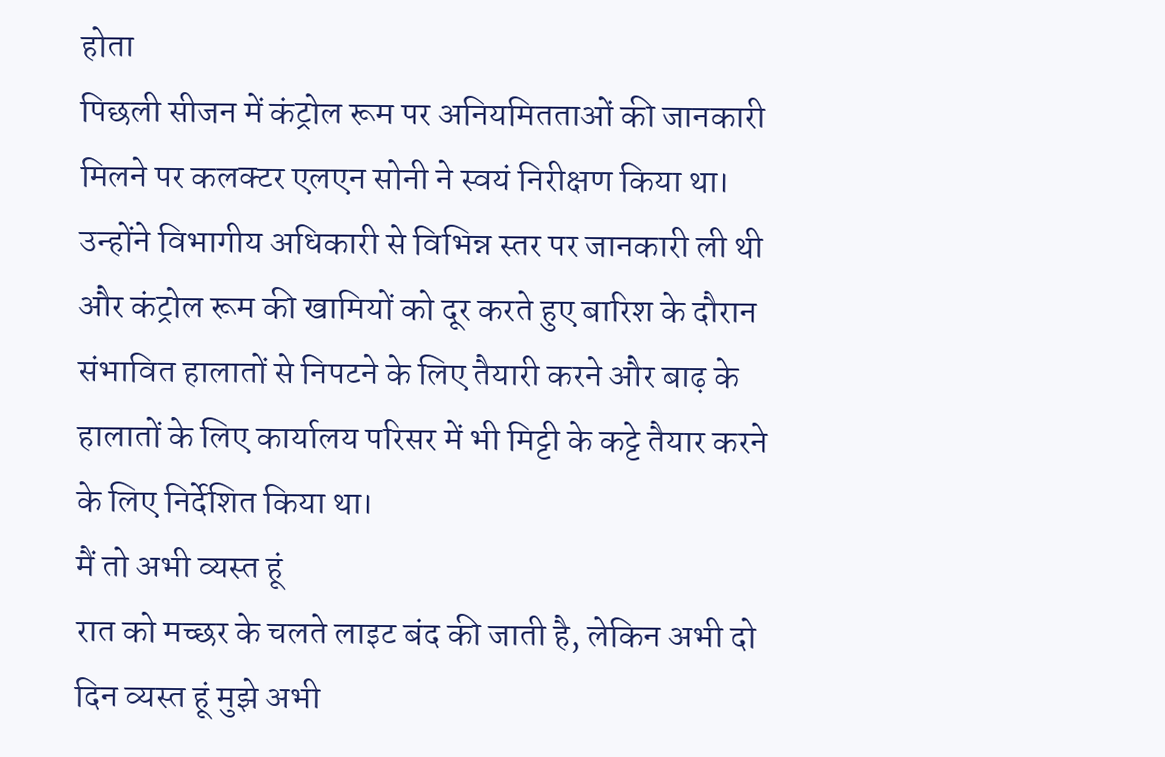होता
पिछली सीजन में कंट्रोल रूम पर अनियमितताओं की जानकारी मिलने पर कलक्टर एलएन सोनी ने स्वयं निरीक्षण किया था। उन्होंने विभागीय अधिकारी से विभिन्न स्तर पर जानकारी ली थी और कंट्रोल रूम की खामियों को दूर करते हुए बारिश के दौरान संभावित हालातों से निपटने के लिए तैयारी करने और बाढ़ के हालातों के लिए कार्यालय परिसर में भी मिट्टी के कट्टे तैयार करने के लिए निर्देशित किया था।
मैं तो अभी व्यस्त हूं
रात को मच्छर के चलते लाइट बंद की जाती है, लेकिन अभी दो दिन व्यस्त हूं मुझे अभी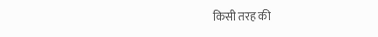किसी तरह की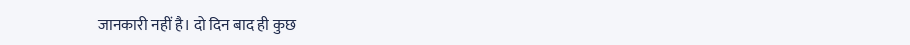जानकारी नहीं है। दो दिन बाद ही कुछ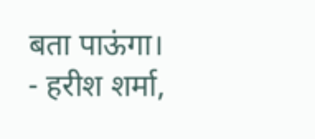बता पाऊंगा।
- हरीश शर्मा,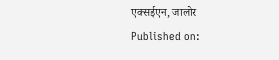एक्सईएन, जालोर
Published on: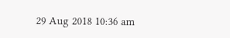29 Aug 2018 10:36 am